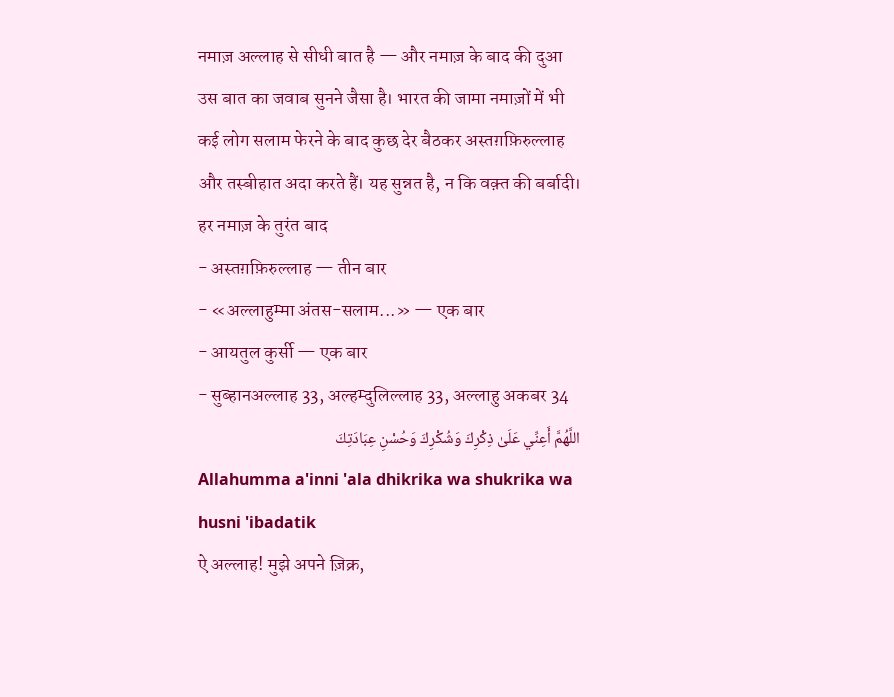नमाज़ अल्लाह से सीधी बात है — और नमाज़ के बाद की दुआ उस बात का जवाब सुनने जैसा है। भारत की जामा नमाज़ों में भी कई लोग सलाम फेरने के बाद कुछ देर बैठकर अस्तग़फ़िरुल्लाह और तस्बीहात अदा करते हैं। यह सुन्नत है, न कि वक़्त की बर्बादी।
हर नमाज़ के तुरंत बाद
- अस्तग़फ़िरुल्लाह — तीन बार
- «अल्लाहुम्मा अंतस-सलाम...» — एक बार
- आयतुल कुर्सी — एक बार
- सुब्हानअल्लाह 33, अल्हम्दुलिल्लाह 33, अल्लाहु अकबर 34
اللَّهُمَّ أَعِنِّي عَلَىٰ ذِكْرِكَ وَشُكْرِكَ وَحُسْنِ عِبَادَتِكَ
Allahumma a'inni 'ala dhikrika wa shukrika wa husni 'ibadatik
ऐ अल्लाह! मुझे अपने ज़िक्र,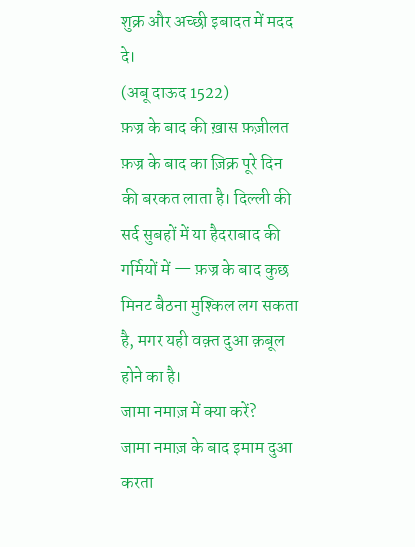शुक्र और अच्छी इबादत में मदद दे।
(अबू दाऊद 1522)
फ़ज्र के बाद की ख़ास फ़ज़ीलत
फ़ज्र के बाद का ज़िक्र पूरे दिन की बरकत लाता है। दिल्ली की सर्द सुबहों में या हैदराबाद की गर्मियों में — फ़ज्र के बाद कुछ मिनट बैठना मुश्किल लग सकता है, मगर यही वक़्त दुआ क़बूल होने का है।
जामा नमाज़ में क्या करें?
जामा नमाज़ के बाद इमाम दुआ करता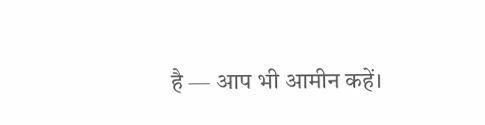है — आप भी आमीन कहें।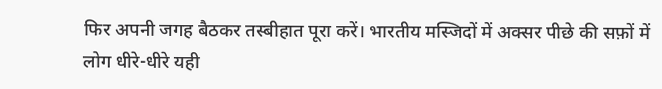फिर अपनी जगह बैठकर तस्बीहात पूरा करें। भारतीय मस्जिदों में अक्सर पीछे की सफ़ों में लोग धीरे-धीरे यही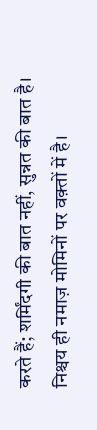करते हैं; शर्मिंदगी की बात नहीं, सुन्नत की बात है।
निश्चय ही नमाज़ मोमिनों पर वक़्तों में है।